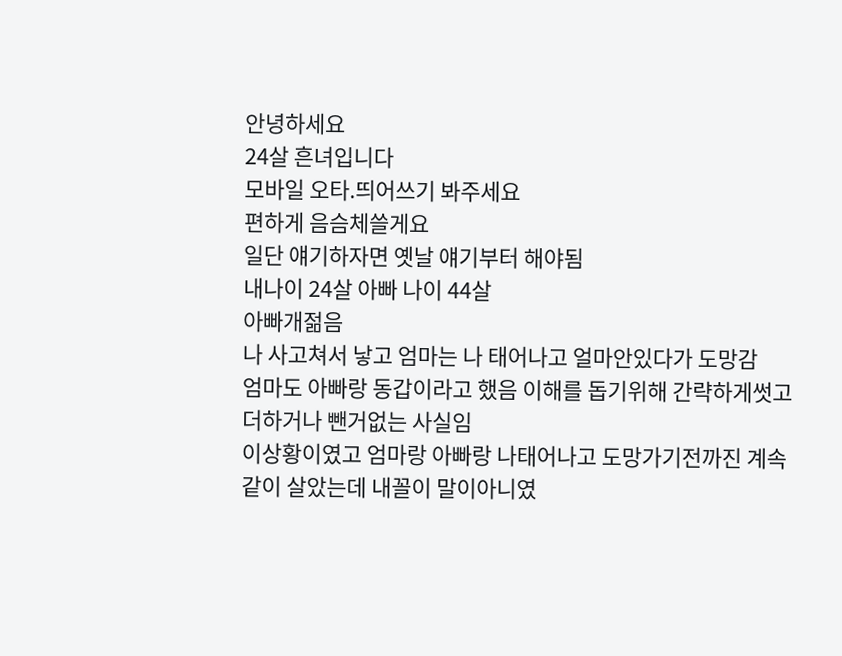안녕하세요
24살 흔녀입니다
모바일 오타.띄어쓰기 봐주세요
편하게 음슴체쓸게요
일단 얘기하자면 옛날 얘기부터 해야됨
내나이 24살 아빠 나이 44살
아빠개젊음
나 사고쳐서 낳고 엄마는 나 태어나고 얼마안있다가 도망감
엄마도 아빠랑 동갑이라고 했음 이해를 돕기위해 간략하게썻고
더하거나 뺀거없는 사실임
이상황이였고 엄마랑 아빠랑 나태어나고 도망가기전까진 계속같이 살았는데 내꼴이 말이아니였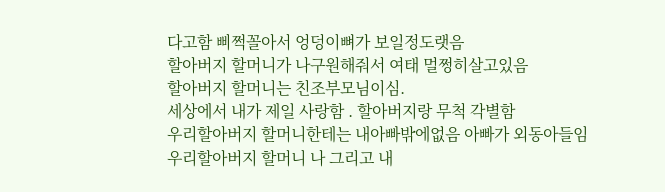다고함 삐쩍꼴아서 엉덩이뼈가 보일정도랫음
할아버지 할머니가 나구원해줘서 여태 멀쩡히살고있음
할아버지 할머니는 친조부모님이심.
세상에서 내가 제일 사랑함 . 할아버지랑 무척 각별함
우리할아버지 할머니한테는 내아빠밖에없음 아빠가 외동아들임
우리할아버지 할머니 나 그리고 내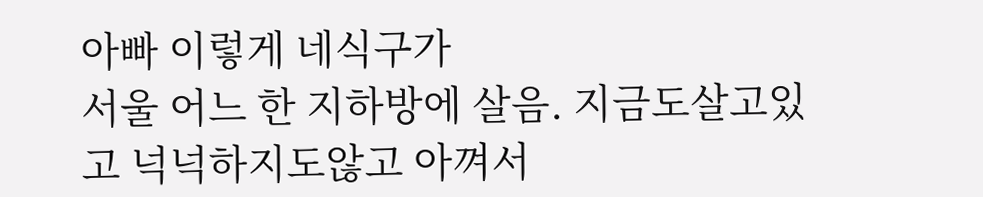아빠 이렇게 네식구가
서울 어느 한 지하방에 살음. 지금도살고있고 넉넉하지도않고 아껴서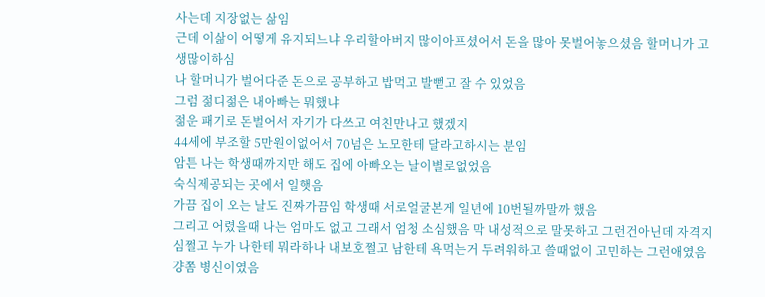사는데 지장없는 삶임
근데 이삶이 어떻게 유지되느냐 우리할아버지 많이아프셨어서 돈을 많아 못벌어놓으셨음 할머니가 고생많이하심
나 할머니가 벌어다준 돈으로 공부하고 밥먹고 발뻗고 잘 수 있었음
그럼 젊디젊은 내아빠는 뭐했냐
젊운 패기로 돈벌어서 자기가 다쓰고 여친만나고 했겠지
44세에 부조할 5만원이없어서 70넘은 노모한테 달라고하시는 분임
암튼 나는 학생때까지만 해도 집에 아빠오는 날이별로없었음
숙식제공되는 곳에서 일햇음
가끔 집이 오는 날도 진짜가끔임 학생때 서로얼굴본게 일년에 10번될까말까 했음
그리고 어렸을때 나는 엄마도 없고 그래서 엄청 소심했음 막 내성적으로 말못하고 그런건아닌데 자격지심쩔고 누가 나한테 뭐라하나 내보호쩔고 남한테 욕먹는거 두려워하고 쓸때없이 고민하는 그런애였음 걍쫌 병신이였음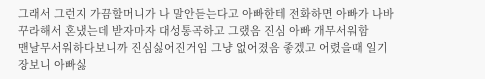그래서 그런지 가끔할머니가 나 말안듣는다고 아빠한테 전화하면 아빠가 나바꾸라해서 혼냈는데 받자마자 대성통곡하고 그랬음 진심 아빠 개무서워함
맨날무서워하다보니까 진심싫어진거임 그냥 없어졌음 좋겠고 어렸을때 일기장보니 아빠싫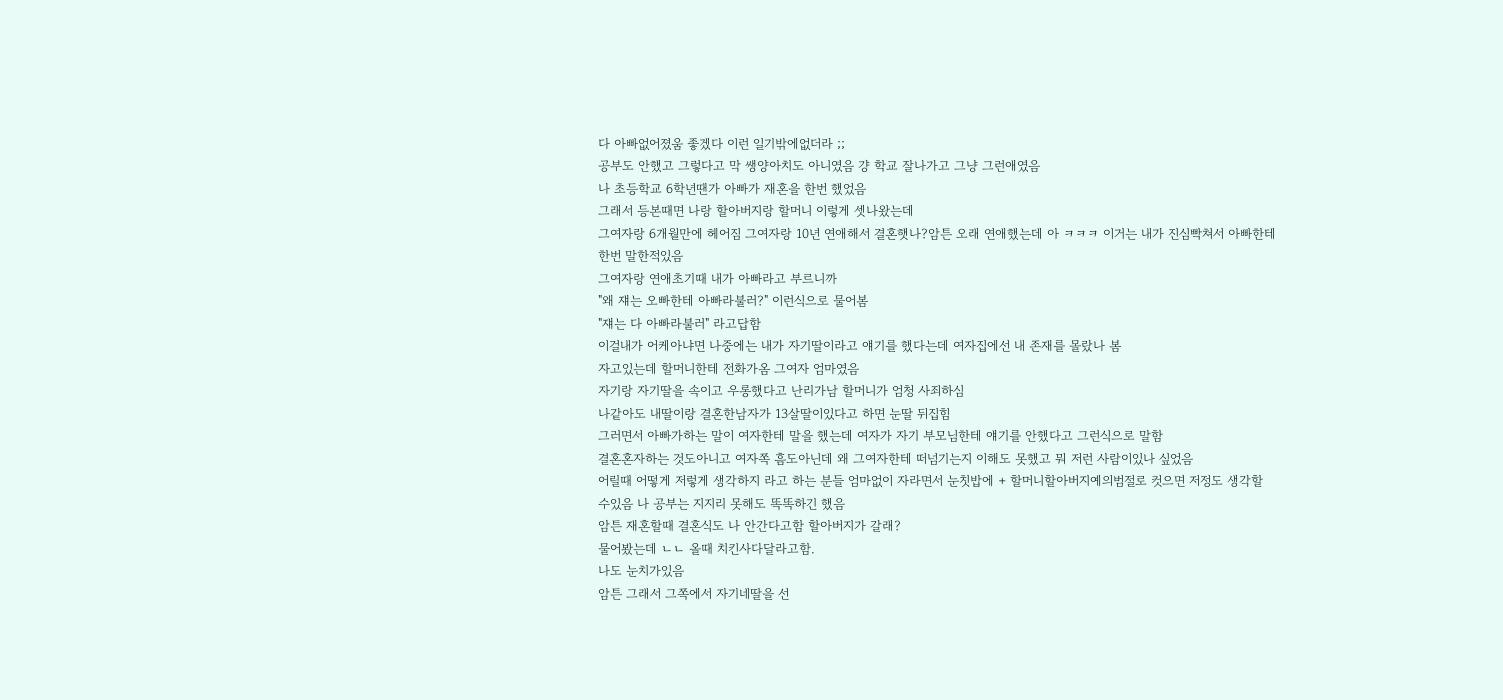다 아빠없어졌움 좋겠다 이런 일기밖에없더라 ;;
공부도 안했고 그렇다고 막 쌩양아치도 아니였음 걍 학교 잘나가고 그냥 그런애였음
나 초등학교 6학년땐가 아빠가 재혼을 한번 했었음
그래서 등본때면 나랑 할아버지랑 할머니 이렇게 셋나왔는데
그여자랑 6개월만에 헤어짐 그여자랑 10년 연애해서 결혼햇나?암튼 오래 연애했는데 아 ㅋㅋㅋ 이거는 내가 진심빡쳐서 아빠한테 한번 말한적있음
그여자랑 연애초기때 내가 아빠라고 부르니까
"왜 쟤는 오빠한테 아빠라불러?" 이런식으로 물어봄
"쟤는 다 아빠라불러" 라고답함
이걸내가 어케아냐면 나중에는 내가 자기딸이라고 얘기를 했다는데 여자집에선 내 존재를 몰랐나 봄
자고있는데 할머니한테 전화가옴 그여자 엄마였음
자기랑 자기딸을 속이고 우롱했다고 난리가남 할머니가 엄청 사죄하심
나같아도 내딸이랑 결혼한남자가 13살딸이있다고 하면 눈딸 뒤집힘
그러면서 아빠가하는 말이 여자한테 말을 했는데 여자가 자기 부모님한테 얘기를 안했다고 그런식으로 말함
결혼혼자하는 것도아니고 여자쪽 흠도아닌데 왜 그여자한테 떠넘기는지 이해도 못했고 뭐 저런 사람이있나 싶었음
어릴때 어떻게 저렇게 생각하지 라고 하는 분들 엄마없이 자라면서 눈칫밥에 + 할머니할아버지예의범절로 컷으면 저정도 생각할 수있음 나 공부는 지지리 못해도 똑똑하긴 했음
암튼 재혼할때 결혼식도 나 안간다고함 할아버지가 갈래?
물어봤는데 ㄴㄴ 올때 치킨사다달라고함.
나도 눈치가있음
암튼 그래서 그쪽에서 자기네딸을 선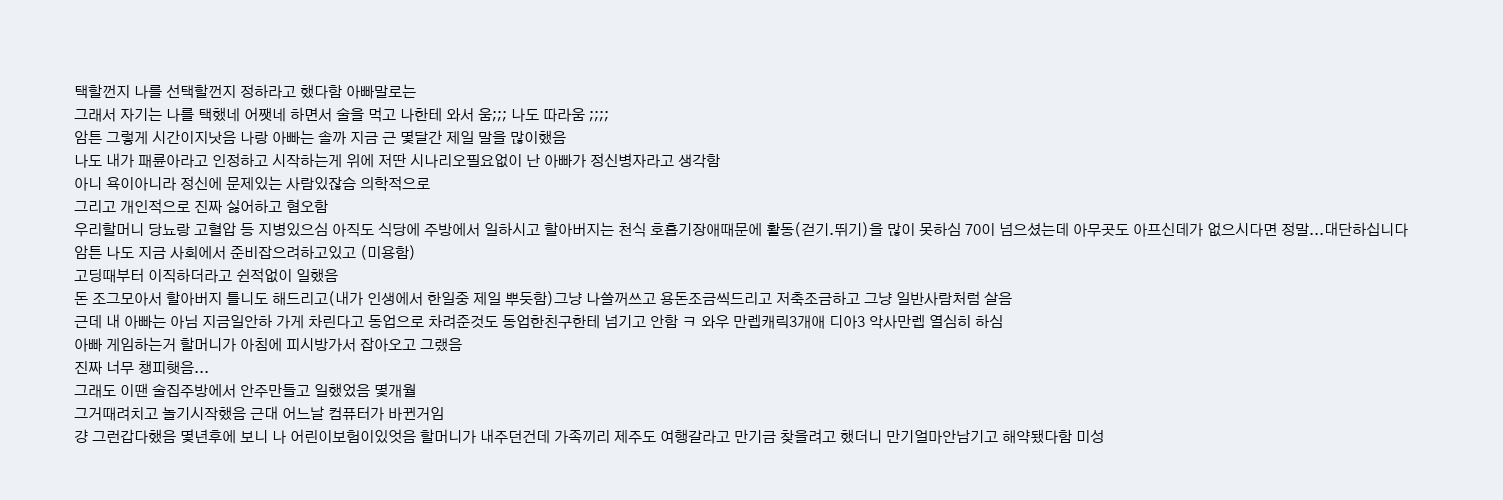택할껀지 나를 선택할껀지 정하라고 했다함 아빠말로는
그래서 자기는 나를 택했네 어쨋네 하면서 술을 먹고 나한테 와서 움;;; 나도 따라움 ;;;;
암튼 그렇게 시간이지낫음 나랑 아빠는 솔까 지금 근 몇달간 제일 말을 많이했음
나도 내가 패륜아라고 인정하고 시작하는게 위에 저딴 시나리오필요없이 난 아빠가 정신병자라고 생각함
아니 욕이아니라 정신에 문제있는 사람있잖슴 의학적으로
그리고 개인적으로 진짜 싫어하고 혐오함
우리할머니 당뇨랑 고혈압 등 지병있으심 아직도 식당에 주방에서 일하시고 할아버지는 천식 호흡기장애때문에 활동(걷기.뛰기)을 많이 못하심 70이 넘으셨는데 아무곳도 아프신데가 없으시다면 정말...대단하십니다
암튼 나도 지금 사회에서 준비잡으려하고있고 (미용함)
고딩때부터 이직하더라고 쉰적없이 일했음
돈 조그모아서 할아버지 틀니도 해드리고(내가 인생에서 한일중 제일 뿌듯함)그냥 나쓸꺼쓰고 용돈조금씩드리고 저축조금하고 그냥 일반사람처럼 살음
근데 내 아빠는 아님 지금일안하 가게 차린다고 동업으로 차려준것도 동업한친구한테 넘기고 안함 ㅋ 와우 만렙캐릭3개애 디아3 악사만렙 열심히 하심
아빠 게임하는거 할머니가 아침에 피시방가서 잡아오고 그랬음
진짜 너무 챙피햇음...
그래도 이땐 술집주방에서 안주만들고 일했었음 몇개월
그거때려치고 놀기시작했음 근대 어느날 컴퓨터가 바뀐거임
걍 그런갑다했음 몇년후에 보니 나 어린이보험이있엇음 할머니가 내주던건데 가족끼리 제주도 여행갈라고 만기금 찾을려고 했더니 만기얼마안남기고 해약됐다함 미성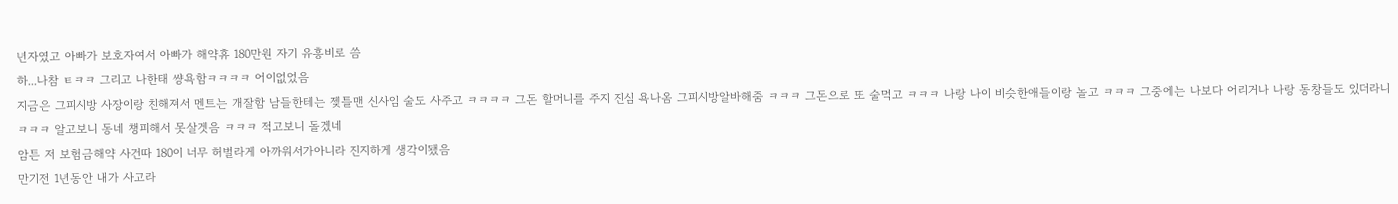년자였고 아빠가 보호자여서 아빠가 해약휴 180만원 자기 유흥비로 씀
하...나참 ㅌㅋㅋ 그리고 나한태 썅욕함ㅋㅋㅋㅋ 어이없었음
지금은 그피시방 사장이랑 친해져서 멘트는 개잘함 남들한테는 젲틀맨 신사임 술도 사주고 ㅋㅋㅋㅋ 그돈 할머니를 주지 진심 욕나옴 그피시방알바해줌 ㅋㅋㅋ 그돈으로 또 술먹고 ㅋㅋㅋ 나랑 나이 비슷한애들이랑 놀고 ㅋㅋㅋ 그중에는 나보다 어리거나 나랑 동창들도 있더라니 ㅋㅋㅋ 알고보니 동네 챙피해서 못살겟음 ㅋㅋㅋ 적고보니 돌겠네
암튼 저 보험금해약 사건따 180이 너무 허벌라게 아까워서가아니라 진지하게 생각이됐음
만기전 1년동안 내가 사고라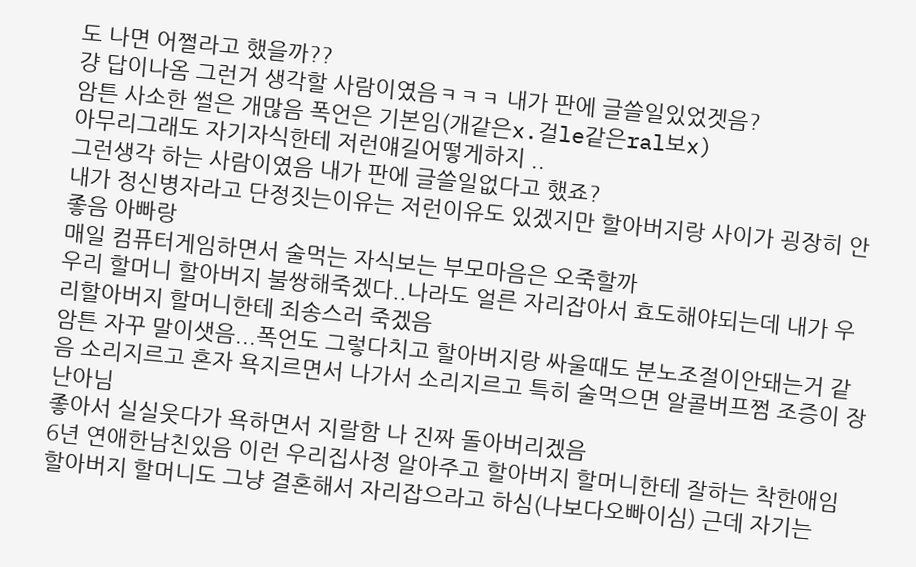도 나면 어쩔라고 했을까??
걍 답이나옴 그런거 생각할 사람이였음ㅋㅋㅋ 내가 판에 글쓸일있었겟음?
암튼 사소한 썰은 개많음 폭언은 기본임(개같은x.걸le같은ral보x)
아무리그래도 자기자식한테 저런얘길어떻게하지 ..
그런생각 하는 사람이였음 내가 판에 글쓸일없다고 했죠?
내가 정신병자라고 단정짓는이유는 저런이유도 있겠지만 할아버지랑 사이가 굉장히 안좋음 아빠랑
매일 컴퓨터게임하면서 술먹는 자식보는 부모마음은 오죽할까
우리 할머니 할아버지 불쌍해죽겠다..나라도 얼른 자리잡아서 효도해야되는데 내가 우리할아버지 할머니한테 죄송스러 죽겠음
암튼 자꾸 말이샛음...폭언도 그렇다치고 할아버지랑 싸울때도 분노조절이안돼는거 같음 소리지르고 혼자 욕지르면서 나가서 소리지르고 특히 술먹으면 알콜버프쩜 조증이 장난아님
좋아서 실실웃다가 욕하면서 지랄함 나 진짜 돌아버리겠음
6년 연애한남친있음 이런 우리집사정 알아주고 할아버지 할머니한테 잘하는 착한애임 할아버지 할머니도 그냥 결혼해서 자리잡으라고 하심(나보다오빠이심) 근데 자기는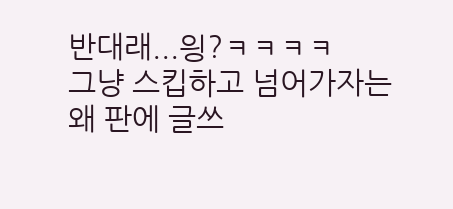반대래...읭?ㅋㅋㅋㅋ
그냥 스킵하고 넘어가자는
왜 판에 글쓰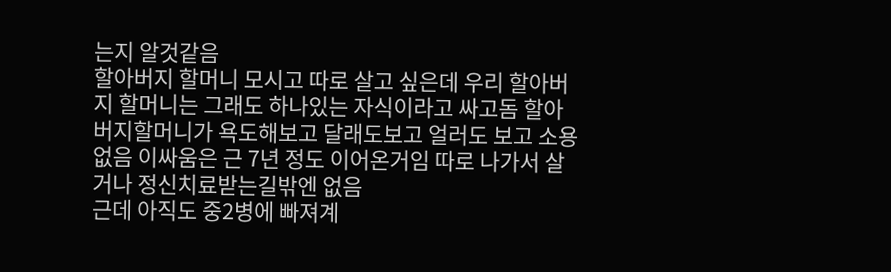는지 알것같음
할아버지 할머니 모시고 따로 살고 싶은데 우리 할아버지 할머니는 그래도 하나있는 자식이라고 싸고돔 할아버지할머니가 욕도해보고 달래도보고 얼러도 보고 소용없음 이싸움은 근 7년 정도 이어온거임 따로 나가서 살거나 정신치료받는길밖엔 없음
근데 아직도 중2병에 빠져계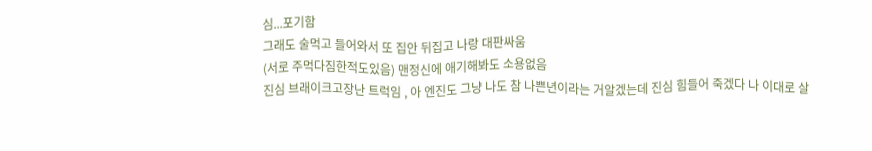심...포기함
그래도 술먹고 들어와서 또 집안 뒤집고 나랑 대판싸움
(서로 주먹다짐한적도있음) 맨정신에 애기해봐도 소용없음
진심 브래이크고장난 트럭임 , 아 엔진도 그냥 나도 참 나쁜년이라는 거알겠는데 진심 힘들어 죽겠다 나 이대로 살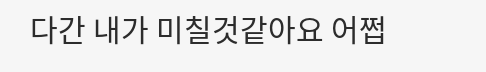다간 내가 미칠것같아요 어쩝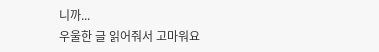니까...
우울한 글 읽어줘서 고마워요